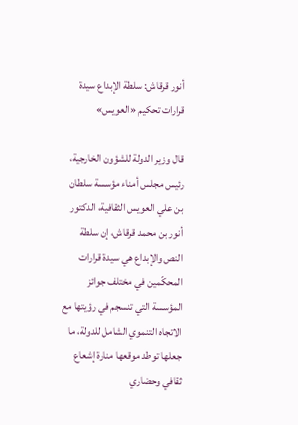أنور قرقاش: سلطة الإبداع سيدة قرارات تحكيم «العويس»

قال وزير الدولة للشؤون الخارجية، رئيس مجلس أمناء مؤسسة سلطان بن علي العويس الثقافية، الدكتور أنور بن محمد قرقاش، إن سلطة النص والإبداع هي سيدة قرارات المحكّمين في مختلف جوائز المؤسسة التي تنسجم في رؤيتها مع الاتجاه التنموي الشامل للدولة، ما جعلها توطد موقعها منارة إشعاع ثقافي وحضاري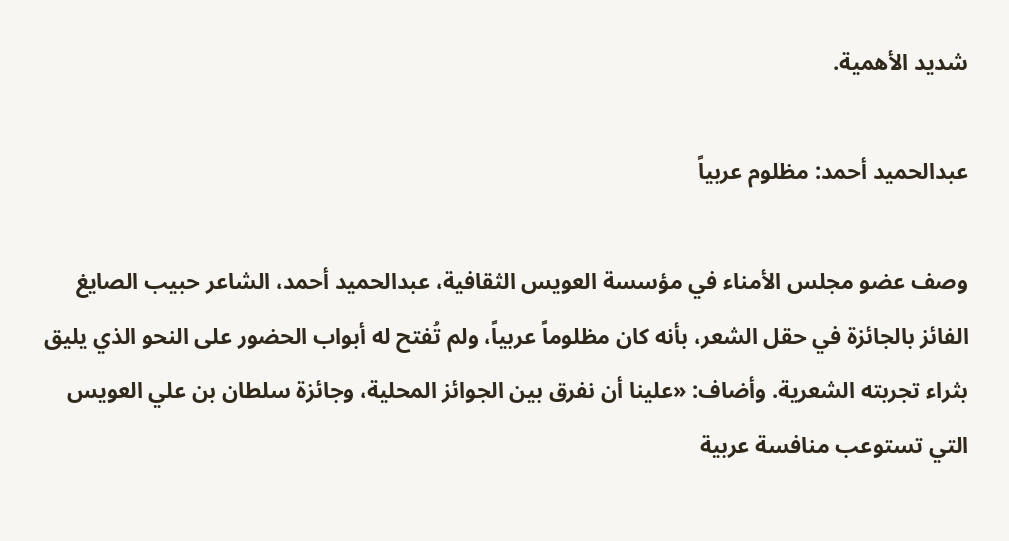شديد الأهمية.

عبدالحميد أحمد: مظلوم عربياً

وصف عضو مجلس الأمناء في مؤسسة العويس الثقافية، عبدالحميد أحمد، الشاعر حبيب الصايغ الفائز بالجائزة في حقل الشعر، بأنه كان مظلوماً عربياً، ولم تُفتح له أبواب الحضور على النحو الذي يليق بثراء تجربته الشعرية. وأضاف: «علينا أن نفرق بين الجوائز المحلية، وجائزة سلطان بن علي العويس التي تستوعب منافسة عربية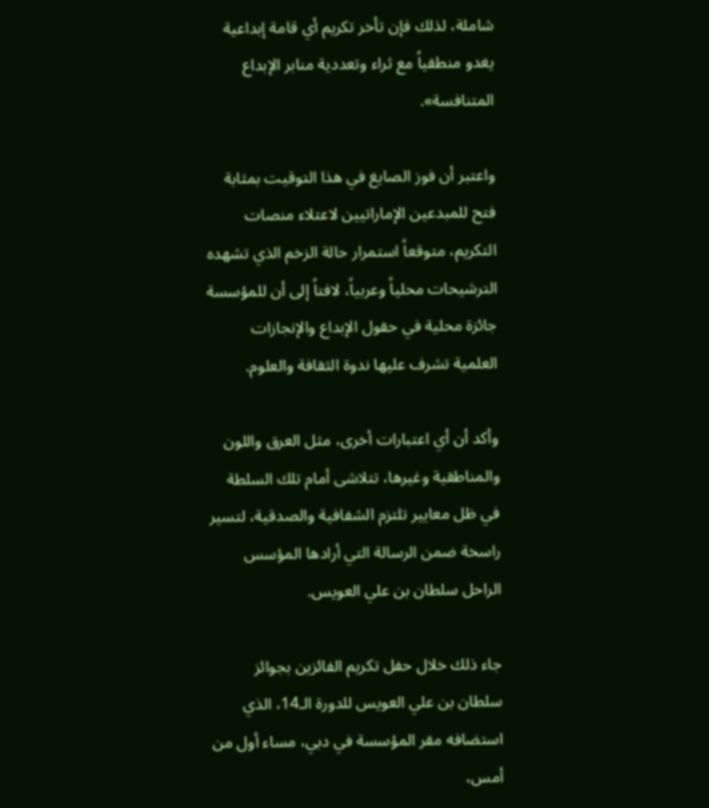شاملة، لذلك فإن تأخر تكريم أي قامة إبداعية يغدو منطقياً مع ثراء وتعددية منابر الإبداع المتنافسة».

واعتبر أن فوز الصايغ في هذا التوقيت بمثابة فتح للمبدعين الإماراتيين لاعتلاء منصات التكريم، متوقعاً استمرار حالة الزخم الذي تشهده الترشيحات محلياً وعربياً، لافتاً إلى أن للمؤسسة جائزة محلية في حقول الإبداع والإنجازات العلمية تشرف عليها ندوة الثقافة والعلوم.

وأكد أن أي اعتبارات أخرى، مثل العرق واللون والمناطقية وغيرها، تتلاشى أمام تلك السلطة في ظل معايير تلتزم الشفافية والصدقية، لتسير راسخة ضمن الرسالة التي أرادها المؤسس الراحل سلطان بن علي العويس.

جاء ذلك خلال حفل تكريم الفائزين بجوائز سلطان بن علي العويس للدورة الـ14، الذي استضافه مقر المؤسسة في دبي، مساء أول من أمس،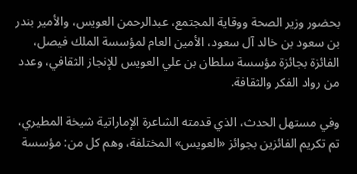بحضور وزير الصحة ووقاية المجتمع، عبدالرحمن العويس، والأمير بندر بن سعود بن خالد آل سعود، الأمين العام لمؤسسة الملك فيصل، الفائزة بجائزة مؤسسة سلطان بن علي العويس للإنجاز الثقافي، وعدد من رواد الفكر والثقافة.

وفي مستهل الحدث، الذي قدمته الشاعرة الإماراتية شيخة المطيري، تم تكريم الفائزين بجوائز «العويس» المختلفة، وهم كل من: مؤسسة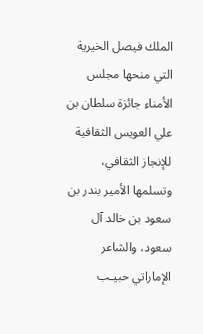الملك فيصل الخيرية التي منحها مجلس الأمناء جائزة سلطان بن علي العويس الثقافية للإنجاز الثقافي، وتسلمها الأمير بندر بن سعود بن خالد آل سعود، والشاعر الإماراتي حبيـب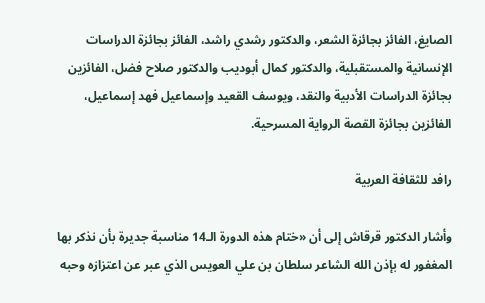الصايغ، الفائز بجائزة الشعر، والدكتور رشدي راشد، الفائز بجائزة الدراسات الإنسانية والمستقبلية، والدكتور كمال أبوديب والدكتور صلاح فضل، الفائزين بجائزة الدراسات الأدبية والنقد، ويوسف القعيد وإسماعيل فهد إسماعيل، الفائزين بجائزة القصة الرواية المسرحية.

رافد للثقافة العربية

وأشار الدكتور قرقاش إلى أن «ختام هذه الدورة الـ14 مناسبة جديرة بأن نذكر بها المغفور له بإذن الله الشاعر سلطان بن علي العويس الذي عبر عن اعتزازه وحبه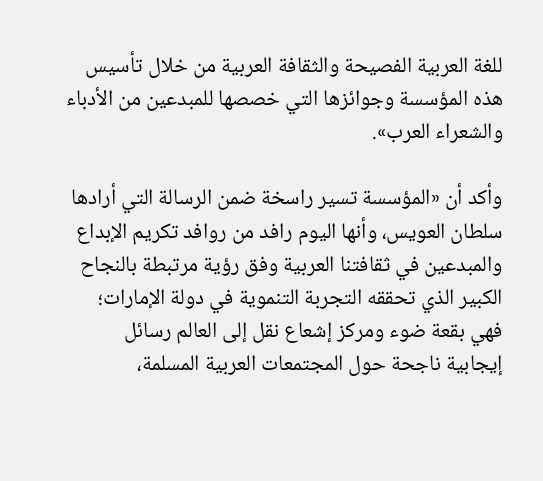للغة العربية الفصيحة والثقافة العربية من خلال تأسيس هذه المؤسسة وجوائزها التي خصصها للمبدعين من الأدباء والشعراء العرب».

وأكد أن «المؤسسة تسير راسخة ضمن الرسالة التي أرادها سلطان العويس، وأنها اليوم رافد من روافد تكريم الإبداع والمبدعين في ثقافتنا العربية وفق رؤية مرتبطة بالنجاح الكبير الذي تحققه التجربة التنموية في دولة الإمارات؛ فهي بقعة ضوء ومركز إشعاع نقل إلى العالم رسائل إيجابية ناجحة حول المجتمعات العربية المسلمة،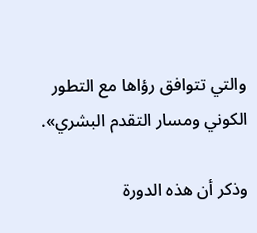والتي تتوافق رؤاها مع التطور الكوني ومسار التقدم البشري».

وذكر أن هذه الدورة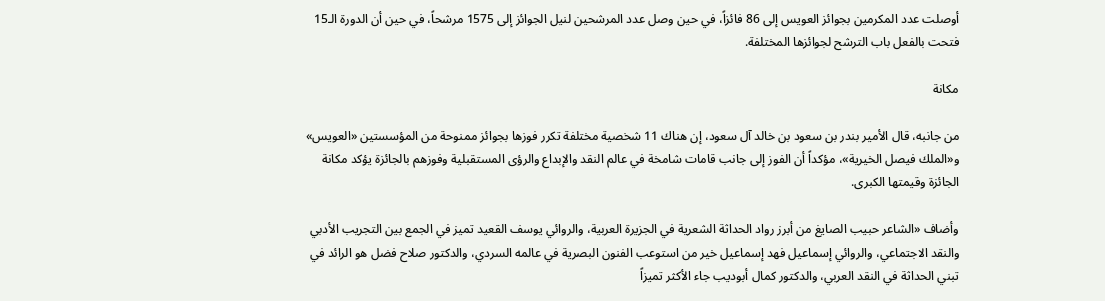أوصلت عدد المكرمين بجوائز العويس إلى 86 فائزاً، في حين وصل عدد المرشحين لنيل الجوائز إلى 1575 مرشحاً، في حين أن الدورة الـ15 فتحت بالفعل باب الترشح لجوائزها المختلفة.

مكانة

من جانبه، قال الأمير بندر بن سعود بن خالد آل سعود، إن هناك 11 شخصية مختلفة تكرر فوزها بجوائز ممنوحة من المؤسستين «العويس» و«الملك فيصل الخيرية»، مؤكداً أن الفوز إلى جانب قامات شامخة في عالم النقد والإبداع والرؤى المستقبلية وفوزهم بالجائزة يؤكد مكانة الجائزة وقيمتها الكبرى.

وأضاف «الشاعر حبيب الصايغ من أبرز رواد الحداثة الشعرية في الجزيرة العربية، والروائي يوسف القعيد تميز في الجمع بين التجريب الأدبي والنقد الاجتماعي، والروائي إسماعيل فهد إسماعيل خير من استوعب الفنون البصرية في عالمه السردي، والدكتور صلاح فضل هو الرائد في تبني الحداثة في النقد العربي، والدكتور كمال أبوديب جاء الأكثر تميزاً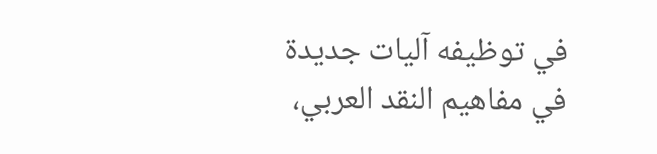في توظيفه آليات جديدة في مفاهيم النقد العربي،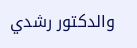والدكتور رشدي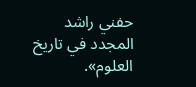حفني راشد المجدد في تاريخ العلوم».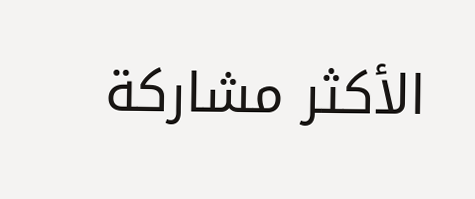الأكثر مشاركة